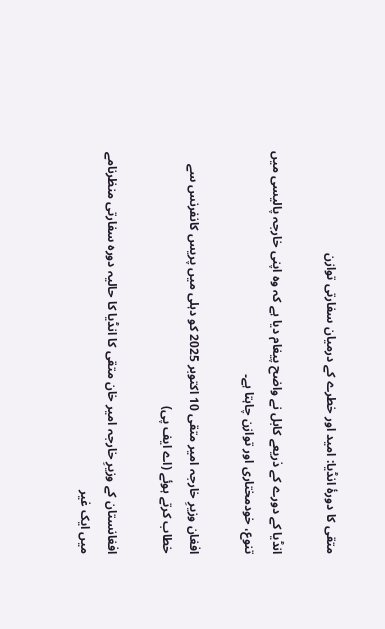متقی کا دورۂ انڈیا: امید اور خطرے کے درمیان سفارتی توازن

انڈیا کے دورے کے ذریعے کابل نے واضح پیغام دیا ہے کہ وہ اپنی خارجہ پالیسی میں تنوع، خودمختاری اور توازن چاہتا ہے۔

افغان وزیرِ خارجہ امیر متقی 10 اکتوبر 2025 کو دہلی میں پریس کانفرنس سے خطاب کرتے ہوئے (اے ایف پی)

افغانستان کے وزیرِ خارجہ امیر خان متقی کا انڈیا کا حالیہ دورہ سفارتی منظرنامے میں ایک غیر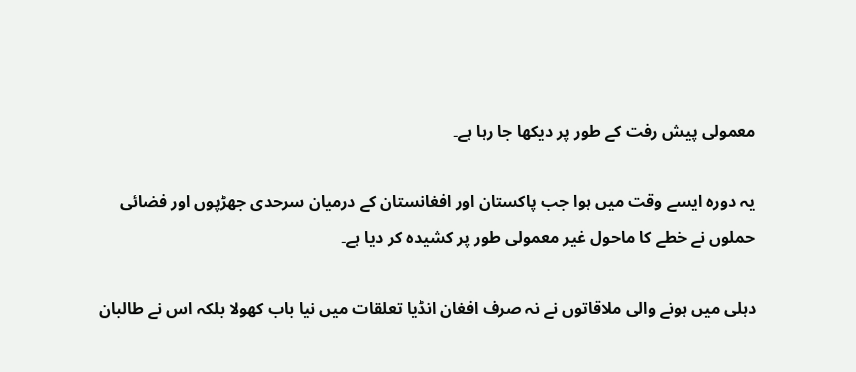معمولی پیش رفت کے طور پر دیکھا جا رہا ہے۔

یہ دورہ ایسے وقت میں ہوا جب پاکستان اور افغانستان کے درمیان سرحدی جھڑپوں اور فضائی حملوں نے خطے کا ماحول غیر معمولی طور پر کشیدہ کر دیا ہے۔

دہلی میں ہونے والی ملاقاتوں نے نہ صرف افغان انڈیا تعلقات میں نیا باب کھولا بلکہ اس نے طالبان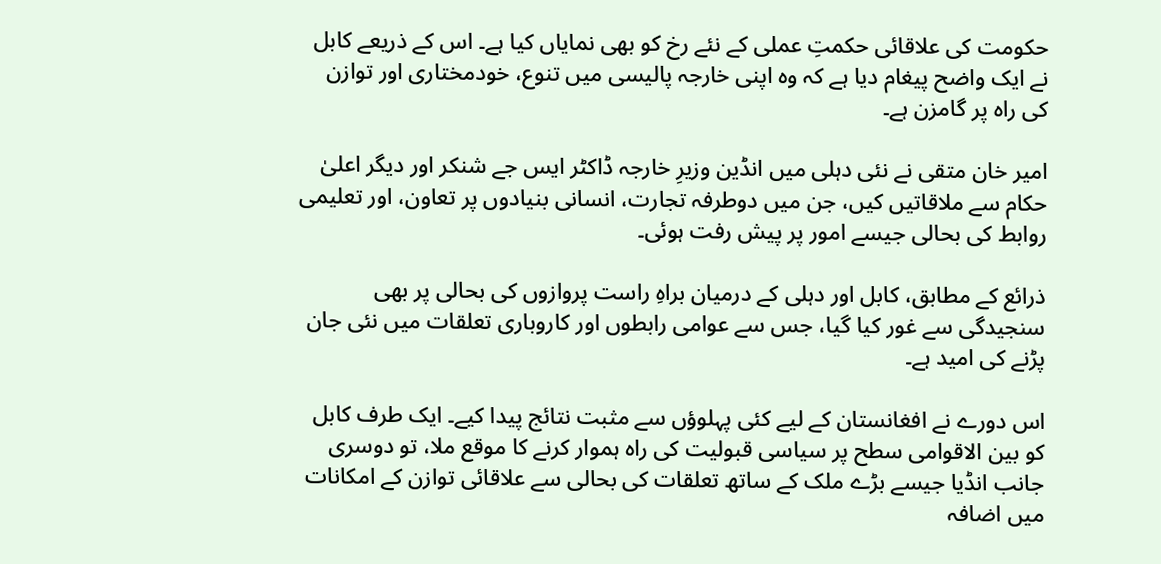حکومت کی علاقائی حکمتِ عملی کے نئے رخ کو بھی نمایاں کیا ہے۔ اس کے ذریعے کابل نے ایک واضح پیغام دیا ہے کہ وہ اپنی خارجہ پالیسی میں تنوع، خودمختاری اور توازن کی راہ پر گامزن ہے۔

امیر خان متقی نے نئی دہلی میں انڈین وزیرِ خارجہ ڈاکٹر ایس جے شنکر اور دیگر اعلیٰ حکام سے ملاقاتیں کیں، جن میں دوطرفہ تجارت، انسانی بنیادوں پر تعاون، اور تعلیمی روابط کی بحالی جیسے امور پر پیش رفت ہوئی۔

ذرائع کے مطابق، کابل اور دہلی کے درمیان براہِ راست پروازوں کی بحالی پر بھی سنجیدگی سے غور کیا گیا، جس سے عوامی رابطوں اور کاروباری تعلقات میں نئی جان پڑنے کی امید ہے۔

اس دورے نے افغانستان کے لیے کئی پہلوؤں سے مثبت نتائج پیدا کیے۔ ایک طرف کابل کو بین الاقوامی سطح پر سیاسی قبولیت کی راہ ہموار کرنے کا موقع ملا، تو دوسری جانب انڈیا جیسے بڑے ملک کے ساتھ تعلقات کی بحالی سے علاقائی توازن کے امکانات میں اضافہ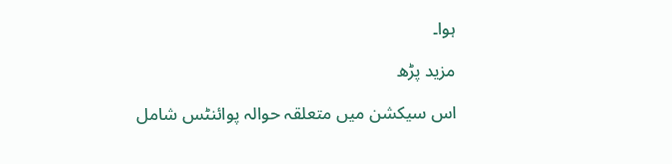ہوا۔

مزید پڑھ

اس سیکشن میں متعلقہ حوالہ پوائنٹس شامل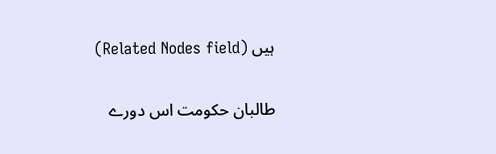ہیں (Related Nodes field)

طالبان حکومت اس دورے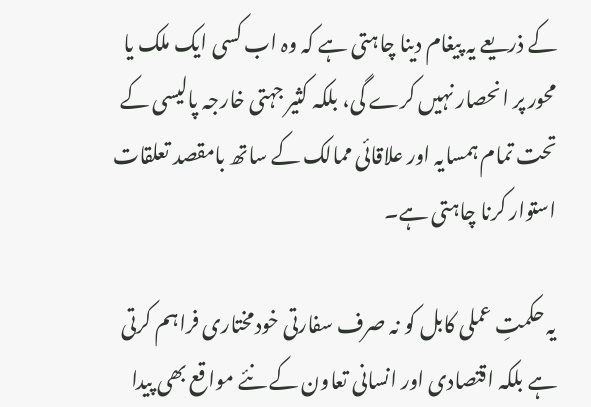کے ذریعے یہ پیغام دینا چاہتی ہے کہ وہ اب کسی ایک ملک یا محور پر انحصار نہیں کرے گی، بلکہ کثیر جہتی خارجہ پالیسی کے تحت تمام ہمسایہ اور علاقائی ممالک کے ساتھ بامقصد تعلقات استوار کرنا چاہتی ہے۔

یہ حکمتِ عملی کابل کو نہ صرف سفارتی خودمختاری فراہم کرتی ہے بلکہ اقتصادی اور انسانی تعاون کے نئے مواقع بھی پیدا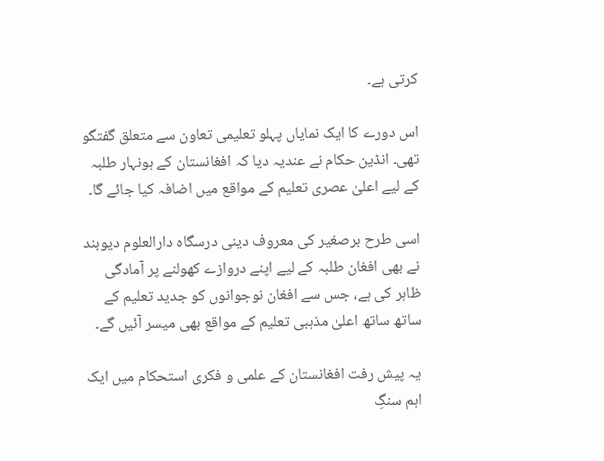کرتی ہے۔

اس دورے کا ایک نمایاں پہلو تعلیمی تعاون سے متعلق گفتگو تھی۔ انڈین حکام نے عندیہ دیا کہ افغانستان کے ہونہار طلبہ کے لیے اعلیٰ عصری تعلیم کے مواقع میں اضافہ کیا جائے گا۔

اسی طرح برصغیر کی معروف دینی درسگاہ دارالعلوم دیوبند نے بھی افغان طلبہ کے لیے اپنے دروازے کھولنے پر آمادگی ظاہر کی ہے، جس سے افغان نوجوانوں کو جدید تعلیم کے ساتھ ساتھ اعلیٰ مذہبی تعلیم کے مواقع بھی میسر آئیں گے۔

یہ پیش رفت افغانستان کے علمی و فکری استحکام میں ایک اہم سنگِ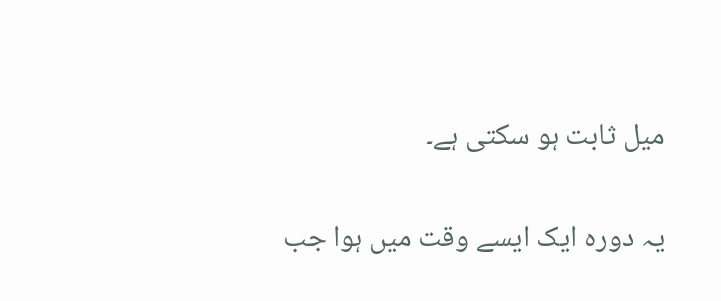میل ثابت ہو سکتی ہے۔

یہ دورہ ایک ایسے وقت میں ہوا جب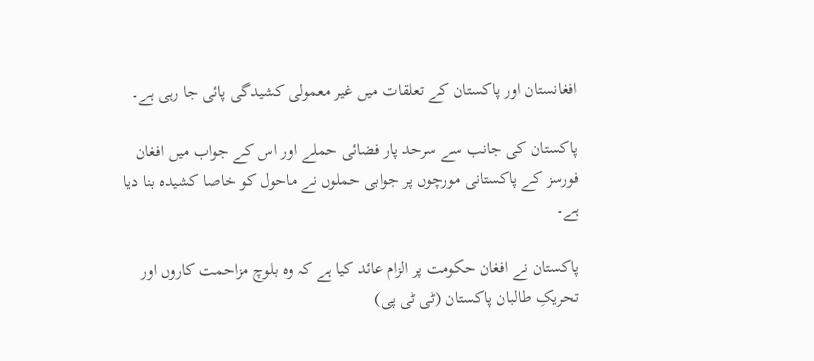افغانستان اور پاکستان کے تعلقات میں غیر معمولی کشیدگی پائی جا رہی ہے۔

پاکستان کی جانب سے سرحد پار فضائی حملے اور اس کے جواب میں افغان فورسز کے پاکستانی مورچوں پر جوابی حملوں نے ماحول کو خاصا کشیدہ بنا دیا ہے۔

پاکستان نے افغان حکومت پر الزام عائد کیا ہے کہ وہ بلوچ مزاحمت کاروں اور تحریکِ طالبان پاکستان (ٹی ٹی پی)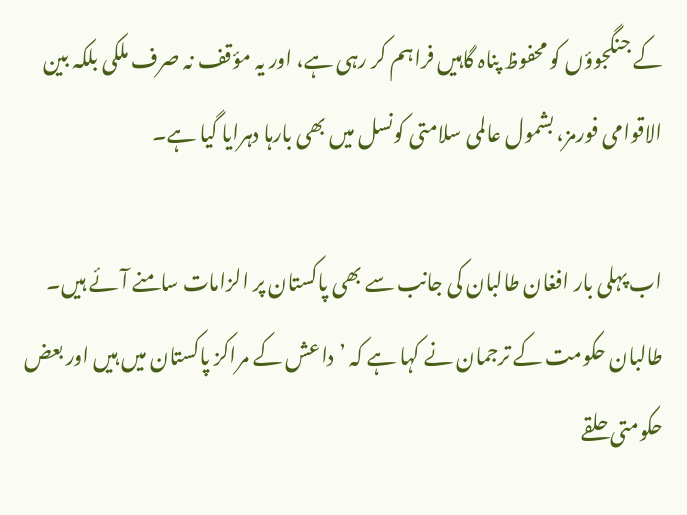کے جنگجوؤں کو محفوظ پناہ گاہیں فراہم کر رہی ہے، اور یہ مؤقف نہ صرف ملکی بلکہ بین الاقوامی فورمز، بشمول عالمی سلامتی کونسل میں بھی بارہا دہرایا گیا ہے۔

اب پہلی بار افغان طالبان کی جانب سے بھی پاکستان پر الزامات سامنے آئے ہیں۔ طالبان حکومت کے ترجمان نے کہا ہے کہ ’داعش کے مراکز پاکستان میں ہیں اور بعض حکومتی حلقے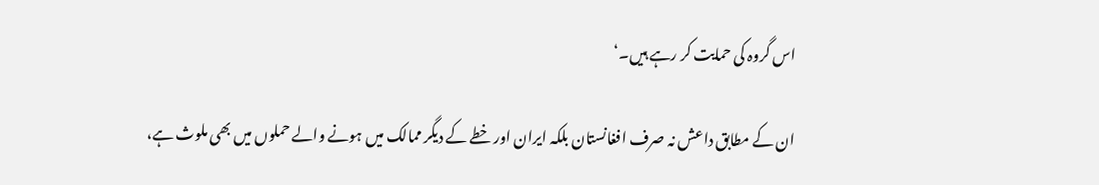اس گروہ کی حمایت کر رہے ہیں۔‘

ان کے مطابق داعش نہ صرف افغانستان بلکہ ایران اور خطے کے دیگر ممالک میں ہونے والے حملوں میں بھی ملوث ہے،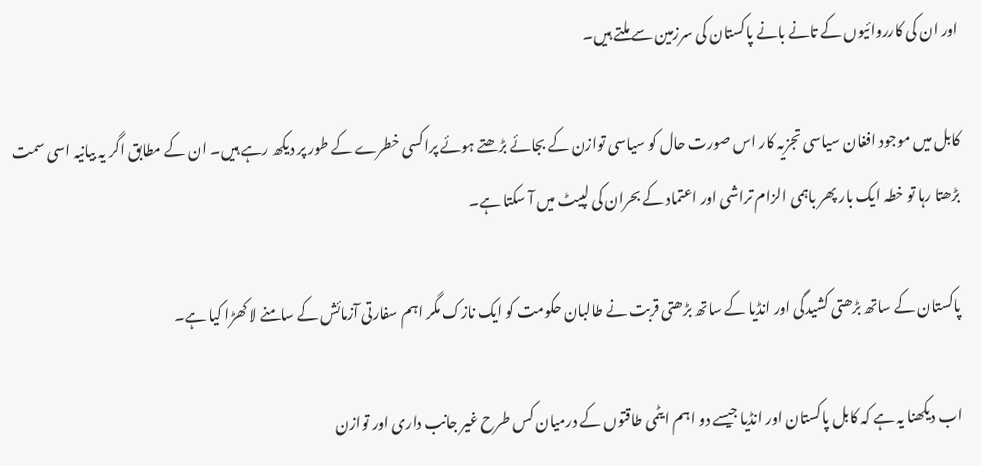اور ان کی کارروائیوں کے تانے بانے پاکستان کی سرزمین سے ملتے ہیں۔

کابل میں موجود افغان سیاسی تجزیہ کار اس صورت حال کو سیاسی توازن کے بجائے بڑھتے ہوئے پراکسی خطرے کے طور پر دیکھ رہے ہیں۔ ان کے مطابق اگر یہ بیانیہ اسی سمت بڑھتا رہا تو خطہ ایک بار پھر باہمی الزام تراشی اور اعتماد کے بحران کی لپیٹ میں آ سکتا ہے۔

پاکستان کے ساتھ بڑھتی کشیدگی اور انڈیا کے ساتھ بڑھتی قربت نے طالبان حکومت کو ایک نازک مگر اہم سفارتی آزمائش کے سامنے لا کھڑا کیا ہے۔

اب دیکھنا یہ ہے کہ کابل پاکستان اور انڈیا جیسے دو اہم ایٹمی طاقتوں کے درمیان کس طرح غیر جانب داری اور توازن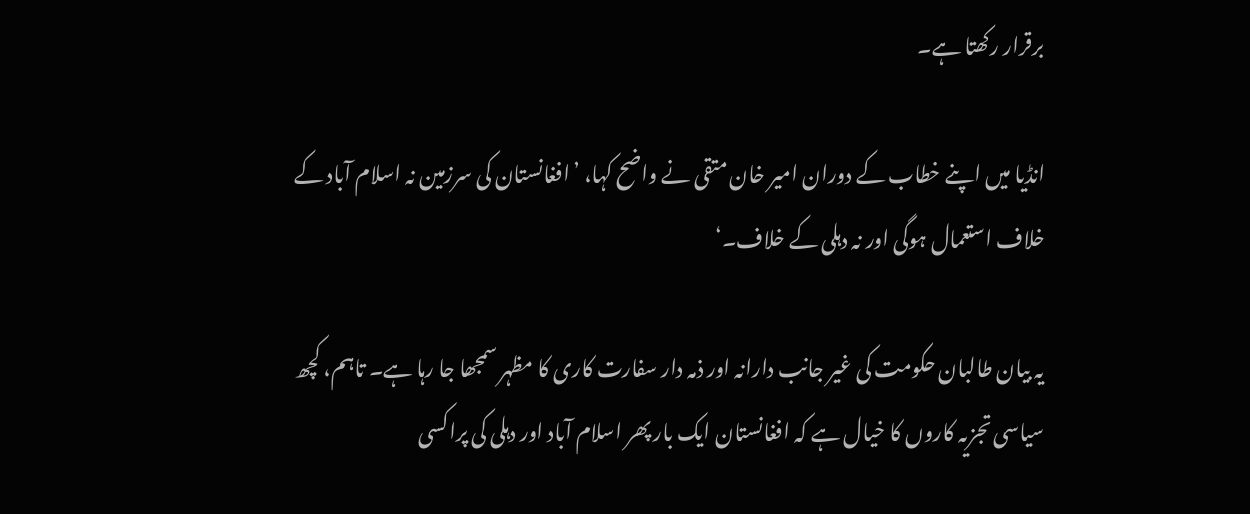برقرار رکھتا ہے۔

انڈیا میں اپنے خطاب کے دوران امیر خان متقی نے واضح کہا، ’افغانستان کی سرزمین نہ اسلام آباد کے خلاف استعمال ہوگی اور نہ دہلی کے خلاف۔‘

یہ بیان طالبان حکومت کی غیر جانب دارانہ اور ذمہ دار سفارت کاری کا مظہر سمجھا جا رہا ہے۔ تاہم، کچھ سیاسی تجزیہ کاروں کا خیال ہے کہ افغانستان ایک بار پھر اسلام آباد اور دہلی کی پراکسی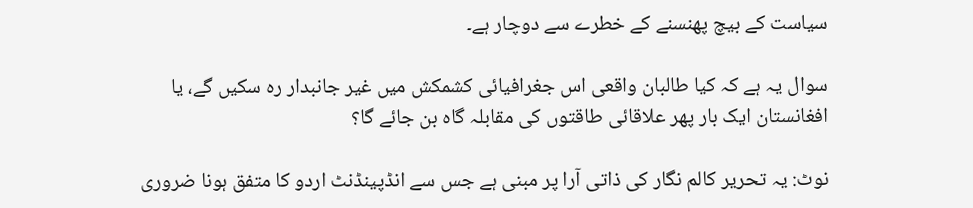سیاست کے بیچ پھنسنے کے خطرے سے دوچار ہے۔

سوال یہ ہے کہ کیا طالبان واقعی اس جغرافیائی کشمکش میں غیر جانبدار رہ سکیں گے، یا افغانستان ایک بار پھر علاقائی طاقتوں کی مقابلہ گاہ بن جائے گا؟

نوٹ: یہ تحریر کالم نگار کی ذاتی آرا پر مبنی ہے جس سے انڈپینڈنٹ اردو کا متفق ہونا ضروری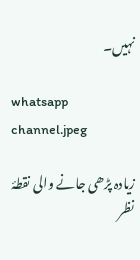نہیں۔

whatsapp channel.jpeg

زیادہ پڑھی جانے والی نقطۂ نظر